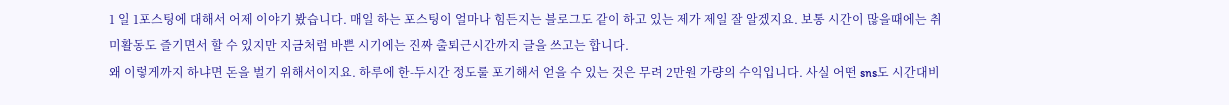1 일 1포스팅에 대해서 어제 이야기 봤습니다. 매일 하는 포스팅이 얼마나 힘든지는 블로그도 같이 하고 있는 제가 제일 잘 알겠지요. 보통 시간이 많을때에는 취미활동도 즐기면서 할 수 있지만 지금처럼 바쁜 시기에는 진짜 출퇴근시간까지 글을 쓰고는 합니다.
왜 이렇게까지 하냐면 돈을 벌기 위해서이지요. 하루에 한-두시간 정도룰 포기해서 얻을 수 있는 것은 무려 2만원 가량의 수익입니다. 사실 어떤 sns도 시간대비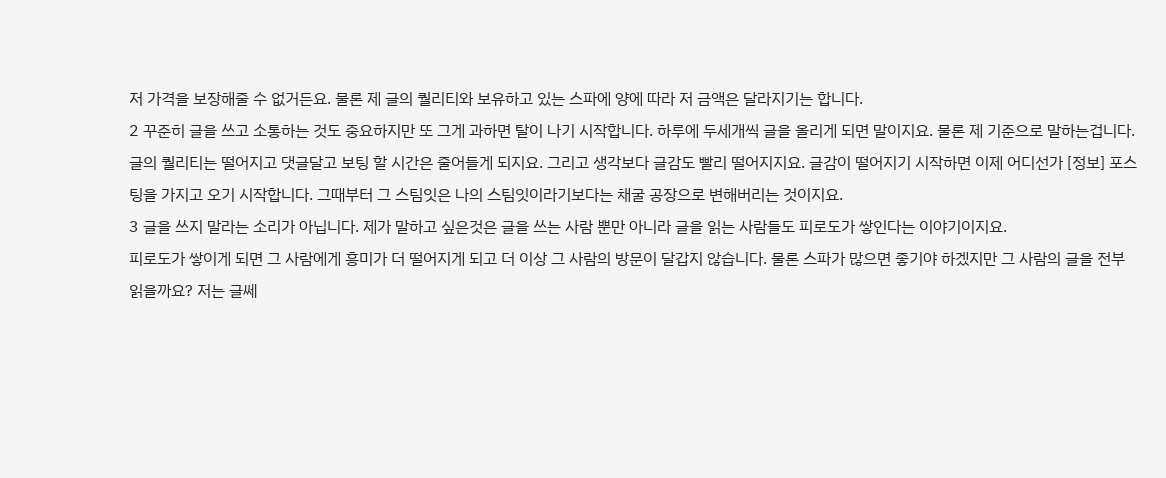저 가격을 보장해줄 수 없거든요. 물론 제 글의 퀄리티와 보유하고 있는 스파에 양에 따라 저 금액은 달라지기는 합니다.
2 꾸준히 글을 쓰고 소통하는 것도 중요하지만 또 그게 과하면 탈이 나기 시작합니다. 하루에 두세개씩 글을 올리게 되면 말이지요. 물론 제 기준으로 말하는겁니다.
글의 퀄리티는 떨어지고 댓글달고 보팅 할 시간은 줄어들게 되지요. 그리고 생각보다 글감도 빨리 떨어지지요. 글감이 떨어지기 시작하면 이제 어디선가 [정보] 포스팅을 가지고 오기 시작합니다. 그때부터 그 스팀잇은 나의 스팀잇이라기보다는 채굴 공장으로 변해버리는 것이지요.
3 글을 쓰지 말라는 소리가 아닙니다. 제가 말하고 싶은것은 글을 쓰는 사람 뿐만 아니라 글을 읽는 사람들도 피로도가 쌓인다는 이야기이지요.
피로도가 쌓이게 되면 그 사람에게 흥미가 더 떨어지게 되고 더 이상 그 사람의 방문이 달갑지 않습니다. 물론 스파가 많으면 좋기야 하겠지만 그 사람의 글을 전부 읽을까요? 저는 글쎄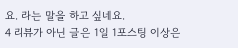요. 라는 말을 하고 싶네요.
4 리뷰가 아닌 글은 1일 1포스팅 이상은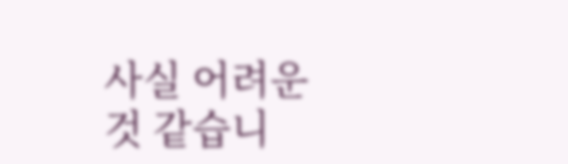사실 어려운 것 같습니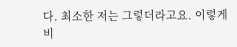다. 최소한 저는 그렇더라고요. 이렇게 비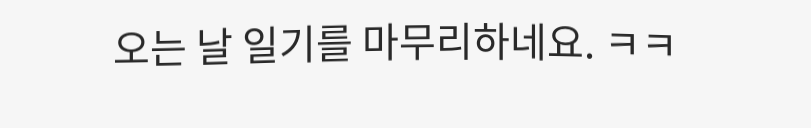오는 날 일기를 마무리하네요. ㅋㅋ